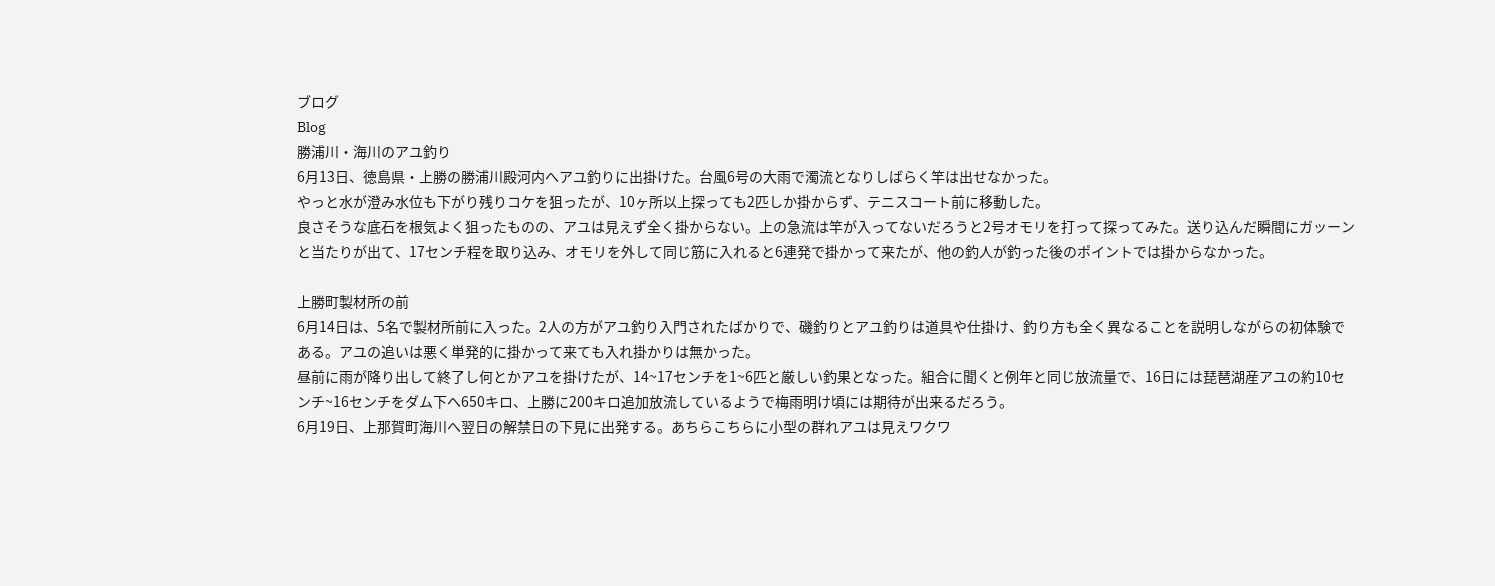ブログ
Blog
勝浦川・海川のアユ釣り
6月13日、徳島県・上勝の勝浦川殿河内へアユ釣りに出掛けた。台風6号の大雨で濁流となりしばらく竿は出せなかった。
やっと水が澄み水位も下がり残りコケを狙ったが、10ヶ所以上探っても2匹しか掛からず、テニスコート前に移動した。
良さそうな底石を根気よく狙ったものの、アユは見えず全く掛からない。上の急流は竿が入ってないだろうと2号オモリを打って探ってみた。送り込んだ瞬間にガッーンと当たりが出て、17センチ程を取り込み、オモリを外して同じ筋に入れると6連発で掛かって来たが、他の釣人が釣った後のポイントでは掛からなかった。

上勝町製材所の前
6月14日は、5名で製材所前に入った。2人の方がアユ釣り入門されたばかりで、磯釣りとアユ釣りは道具や仕掛け、釣り方も全く異なることを説明しながらの初体験である。アユの追いは悪く単発的に掛かって来ても入れ掛かりは無かった。
昼前に雨が降り出して終了し何とかアユを掛けたが、14~17センチを1~6匹と厳しい釣果となった。組合に聞くと例年と同じ放流量で、16日には琵琶湖産アユの約10センチ~16センチをダム下へ650キロ、上勝に200キロ追加放流しているようで梅雨明け頃には期待が出来るだろう。
6月19日、上那賀町海川へ翌日の解禁日の下見に出発する。あちらこちらに小型の群れアユは見えワクワ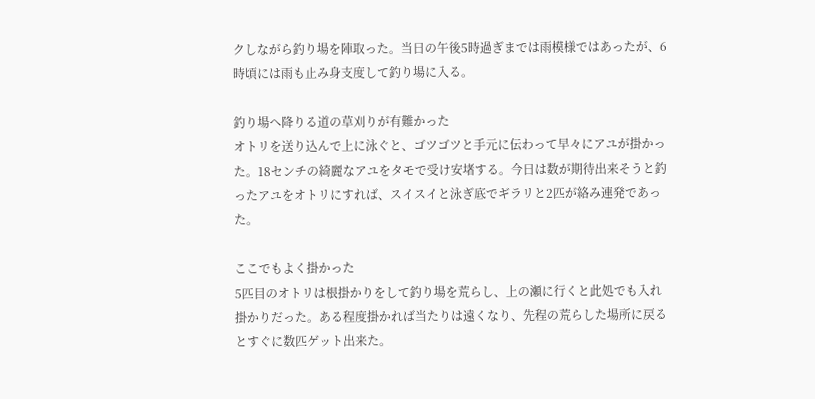クしながら釣り場を陣取った。当日の午後5時過ぎまでは雨模様ではあったが、6時頃には雨も止み身支度して釣り場に入る。

釣り場へ降りる道の草刈りが有難かった
オトリを送り込んで上に泳ぐと、ゴツゴツと手元に伝わって早々にアユが掛かった。18センチの綺麗なアユをタモで受け安堵する。今日は数が期待出来そうと釣ったアユをオトリにすれば、スイスイと泳ぎ底でギラリと2匹が絡み連発であった。

ここでもよく掛かった
5匹目のオトリは根掛かりをして釣り場を荒らし、上の瀬に行くと此処でも入れ掛かりだった。ある程度掛かれば当たりは遠くなり、先程の荒らした場所に戻るとすぐに数匹ゲット出来た。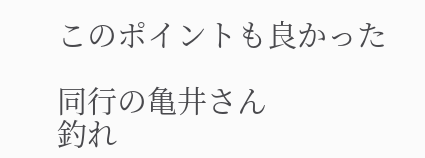このポイントも良かった

同行の亀井さん
釣れ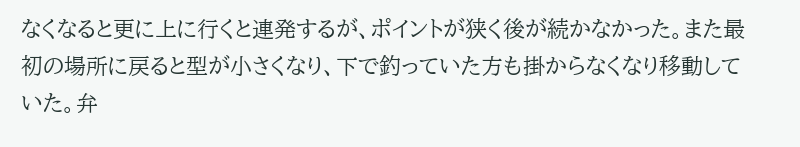なくなると更に上に行くと連発するが、ポイントが狭く後が続かなかった。また最初の場所に戻ると型が小さくなり、下で釣っていた方も掛からなくなり移動していた。弁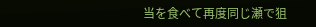当を食べて再度同じ瀬で狙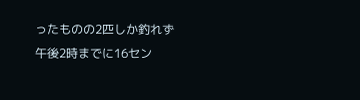ったものの2匹しか釣れず午後2時までに16セン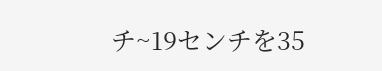チ~19センチを35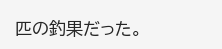匹の釣果だった。